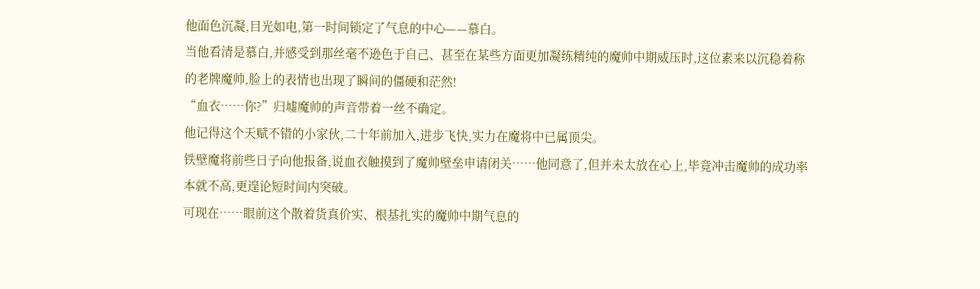他面色沉凝,目光如电,第一时间锁定了气息的中心——慕白。
当他看清是慕白,并感受到那丝毫不逊色于自己、甚至在某些方面更加凝练精纯的魔帅中期威压时,这位素来以沉稳着称的老牌魔帅,脸上的表情也出现了瞬间的僵硬和茫然!
“血衣……你?”归墟魔帅的声音带着一丝不确定。
他记得这个天赋不错的小家伙,二十年前加入,进步飞快,实力在魔将中已属顶尖。
铁壁魔将前些日子向他报备,说血衣触摸到了魔帅壁垒申请闭关……他同意了,但并未太放在心上,毕竟冲击魔帅的成功率本就不高,更遑论短时间内突破。
可现在……眼前这个散着货真价实、根基扎实的魔帅中期气息的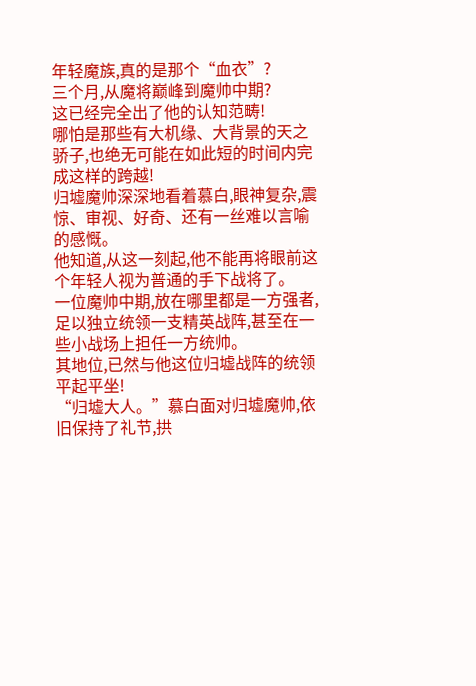年轻魔族,真的是那个“血衣”?
三个月,从魔将巅峰到魔帅中期?
这已经完全出了他的认知范畴!
哪怕是那些有大机缘、大背景的天之骄子,也绝无可能在如此短的时间内完成这样的跨越!
归墟魔帅深深地看着慕白,眼神复杂,震惊、审视、好奇、还有一丝难以言喻的感慨。
他知道,从这一刻起,他不能再将眼前这个年轻人视为普通的手下战将了。
一位魔帅中期,放在哪里都是一方强者,足以独立统领一支精英战阵,甚至在一些小战场上担任一方统帅。
其地位,已然与他这位归墟战阵的统领平起平坐!
“归墟大人。”慕白面对归墟魔帅,依旧保持了礼节,拱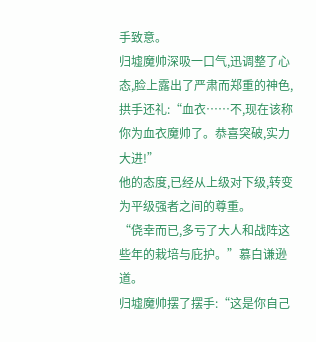手致意。
归墟魔帅深吸一口气,迅调整了心态,脸上露出了严肃而郑重的神色,拱手还礼:“血衣……不,现在该称你为血衣魔帅了。恭喜突破,实力大进!”
他的态度,已经从上级对下级,转变为平级强者之间的尊重。
“侥幸而已,多亏了大人和战阵这些年的栽培与庇护。”慕白谦逊道。
归墟魔帅摆了摆手:“这是你自己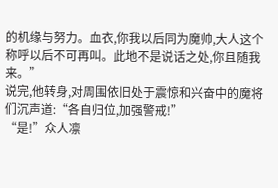的机缘与努力。血衣,你我以后同为魔帅,大人这个称呼以后不可再叫。此地不是说话之处,你且随我来。”
说完,他转身,对周围依旧处于震惊和兴奋中的魔将们沉声道:“各自归位,加强警戒!”
“是!”众人凛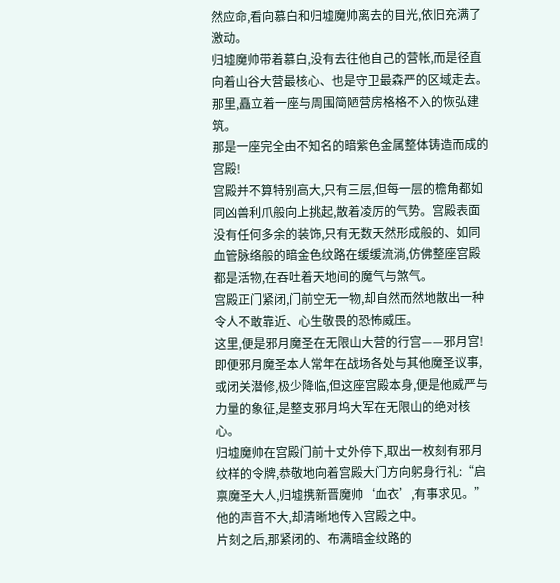然应命,看向慕白和归墟魔帅离去的目光,依旧充满了激动。
归墟魔帅带着慕白,没有去往他自己的营帐,而是径直向着山谷大营最核心、也是守卫最森严的区域走去。
那里,矗立着一座与周围简陋营房格格不入的恢弘建筑。
那是一座完全由不知名的暗紫色金属整体铸造而成的宫殿!
宫殿并不算特别高大,只有三层,但每一层的檐角都如同凶兽利爪般向上挑起,散着凌厉的气势。宫殿表面没有任何多余的装饰,只有无数天然形成般的、如同血管脉络般的暗金色纹路在缓缓流淌,仿佛整座宫殿都是活物,在吞吐着天地间的魔气与煞气。
宫殿正门紧闭,门前空无一物,却自然而然地散出一种令人不敢靠近、心生敬畏的恐怖威压。
这里,便是邪月魔圣在无限山大营的行宫——邪月宫!
即便邪月魔圣本人常年在战场各处与其他魔圣议事,或闭关潜修,极少降临,但这座宫殿本身,便是他威严与力量的象征,是整支邪月坞大军在无限山的绝对核心。
归墟魔帅在宫殿门前十丈外停下,取出一枚刻有邪月纹样的令牌,恭敬地向着宫殿大门方向躬身行礼:“启禀魔圣大人,归墟携新晋魔帅‘血衣’,有事求见。”
他的声音不大,却清晰地传入宫殿之中。
片刻之后,那紧闭的、布满暗金纹路的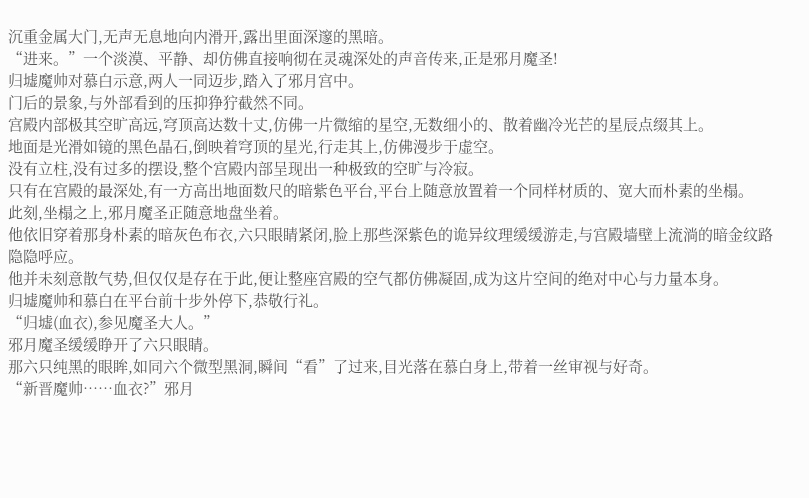沉重金属大门,无声无息地向内滑开,露出里面深邃的黑暗。
“进来。”一个淡漠、平静、却仿佛直接响彻在灵魂深处的声音传来,正是邪月魔圣!
归墟魔帅对慕白示意,两人一同迈步,踏入了邪月宫中。
门后的景象,与外部看到的压抑狰狞截然不同。
宫殿内部极其空旷高远,穹顶高达数十丈,仿佛一片微缩的星空,无数细小的、散着幽冷光芒的星辰点缀其上。
地面是光滑如镜的黑色晶石,倒映着穹顶的星光,行走其上,仿佛漫步于虚空。
没有立柱,没有过多的摆设,整个宫殿内部呈现出一种极致的空旷与冷寂。
只有在宫殿的最深处,有一方高出地面数尺的暗紫色平台,平台上随意放置着一个同样材质的、宽大而朴素的坐榻。
此刻,坐榻之上,邪月魔圣正随意地盘坐着。
他依旧穿着那身朴素的暗灰色布衣,六只眼睛紧闭,脸上那些深紫色的诡异纹理缓缓游走,与宫殿墙壁上流淌的暗金纹路隐隐呼应。
他并未刻意散气势,但仅仅是存在于此,便让整座宫殿的空气都仿佛凝固,成为这片空间的绝对中心与力量本身。
归墟魔帅和慕白在平台前十步外停下,恭敬行礼。
“归墟(血衣),参见魔圣大人。”
邪月魔圣缓缓睁开了六只眼睛。
那六只纯黑的眼眸,如同六个微型黑洞,瞬间“看”了过来,目光落在慕白身上,带着一丝审视与好奇。
“新晋魔帅……血衣?”邪月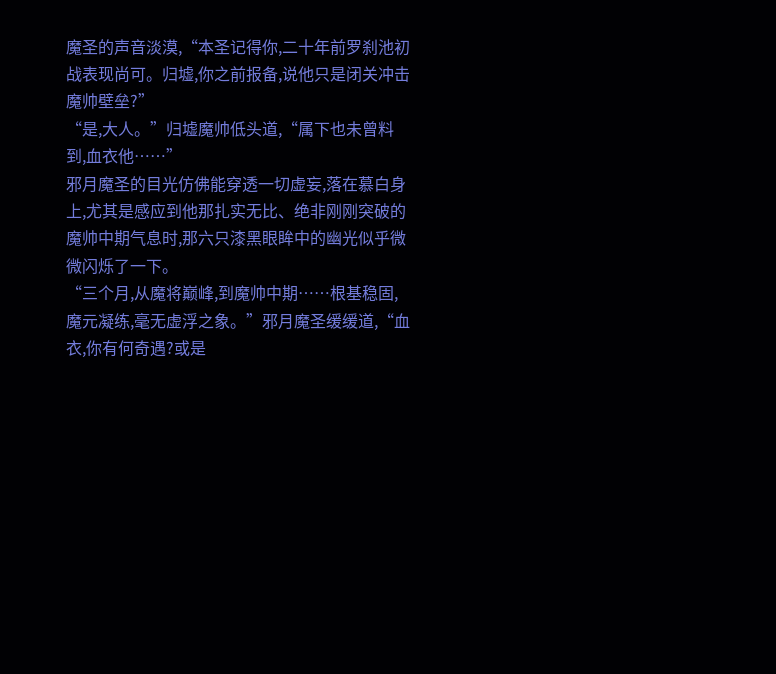魔圣的声音淡漠,“本圣记得你,二十年前罗刹池初战表现尚可。归墟,你之前报备,说他只是闭关冲击魔帅壁垒?”
“是,大人。”归墟魔帅低头道,“属下也未曾料到,血衣他……”
邪月魔圣的目光仿佛能穿透一切虚妄,落在慕白身上,尤其是感应到他那扎实无比、绝非刚刚突破的魔帅中期气息时,那六只漆黑眼眸中的幽光似乎微微闪烁了一下。
“三个月,从魔将巅峰,到魔帅中期……根基稳固,魔元凝练,毫无虚浮之象。”邪月魔圣缓缓道,“血衣,你有何奇遇?或是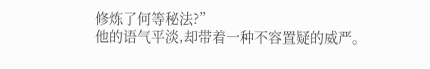修炼了何等秘法?”
他的语气平淡,却带着一种不容置疑的威严。